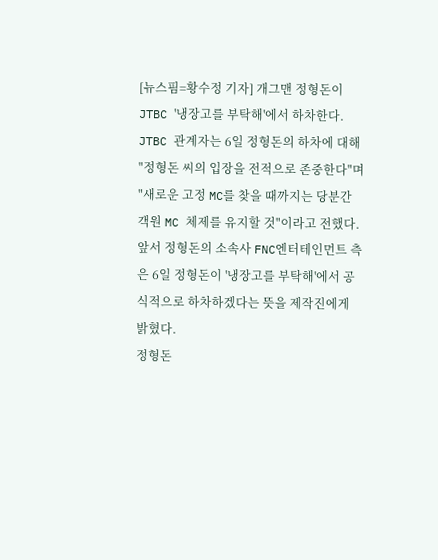[뉴스핌=황수정 기자] 개그맨 정형돈이 JTBC '냉장고를 부탁해'에서 하차한다.
JTBC 관계자는 6일 정형돈의 하차에 대해 "정형돈 씨의 입장을 전적으로 존중한다"며 "새로운 고정 MC를 찾을 때까지는 당분간 객원 MC 체제를 유지할 것"이라고 전했다.
앞서 정형돈의 소속사 FNC엔터테인먼트 측은 6일 정형돈이 '냉장고를 부탁해'에서 공식적으로 하차하겠다는 뜻을 제작진에게 밝혔다.
정형돈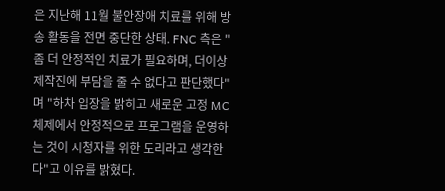은 지난해 11월 불안장애 치료를 위해 방송 활동을 전면 중단한 상태. FNC 측은 "좀 더 안정적인 치료가 필요하며, 더이상 제작진에 부담을 줄 수 없다고 판단했다"며 "하차 입장을 밝히고 새로운 고정 MC 체제에서 안정적으로 프로그램을 운영하는 것이 시청자를 위한 도리라고 생각한다"고 이유를 밝혔다.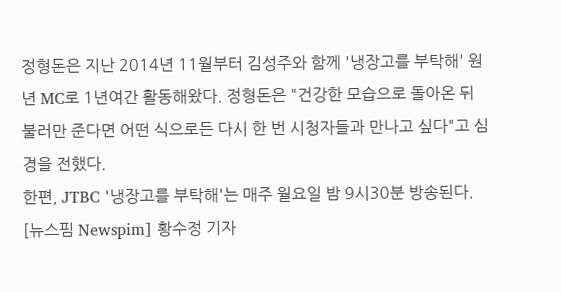정형돈은 지난 2014년 11월부터 김성주와 함께 '냉장고를 부탁해' 원년 MC로 1년여간 활동해왔다. 정형돈은 "건강한 모습으로 돌아온 뒤 불러만 준다면 어떤 식으로든 다시 한 번 시청자들과 만나고 싶다"고 심경을 전했다.
한편, JTBC '냉장고를 부탁해'는 매주 월요일 밤 9시30분 방송된다.
[뉴스핌 Newspim] 황수정 기자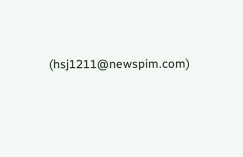(hsj1211@newspim.com)